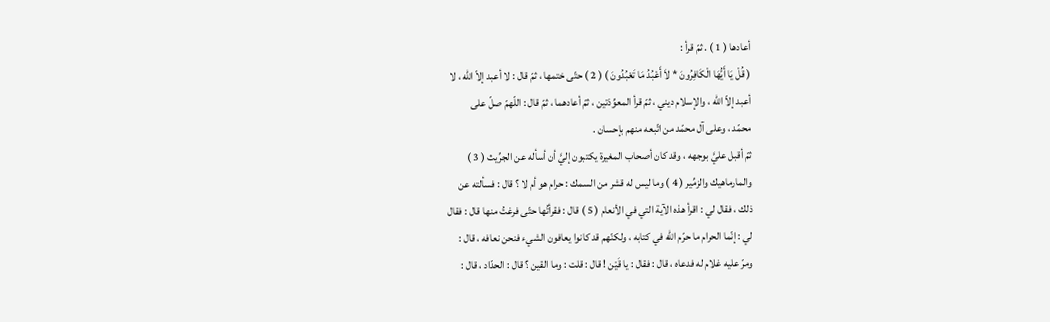أعادها ( 1 ) . ثمّ قرأ :
( قُلْ يَا أَيُّهَا الْكَافِرُونَ * لاَ أَعْبُدُ مَا تَعْبُدُونَ ) ( 2 ) حتّى ختمها ، ثمّ قال : لا أعبد إلاّ الله ، لا
أعبد إلاّ الله ، والإسلام ديني ، ثمّ قرأ المعوِّذتين ، ثمّ أعادهما ، ثمّ قال : اللّهمّ صلّ على
محمّد ، وعلى آل محمّد من اتّبعه منهم بإحسان .
ثمّ أقبل عليَّ بوجهه ، وقد كان أصحاب المغيرة يكتبون إليَّ أن أسأله عن الجرِّيث ( 3 )
والمارماهيك والزمِّير ( 4 ) وما ليس له قشر من السمك : حرام هو أم لا ؟ قال : فسألته عن
ذلك ، فقال لي : اقرأ هذه الآية التي في الأنعام ( 5 ) قال : فقرأتُها حتّى فرغتُ منها قال : فقال
لي : إنّما الحرام ما حرّم الله في كتابه ، ولكنّهم قد كانوا يعافون الشيء فنحن نعافه ، قال :
ومرّ عليه غلام له فدعاه ، قال : فقال : يا قَيْن ! قال : قلت : وما القين ؟ قال : الحدّاد ، قال :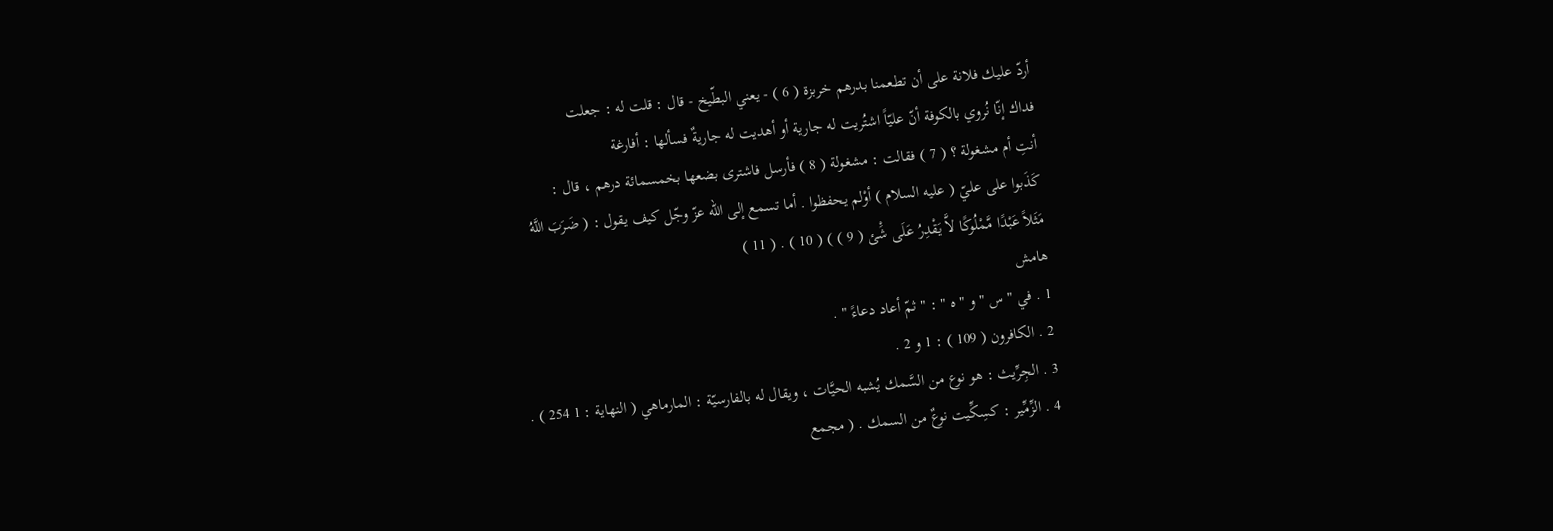أردّ عليك فلانة على أن تطعمنا بدرهم خربزة ( 6 ) - يعني البطّيخ - قال : قلت له : جعلت
فداك إنّا نُروي بالكوفة أنّ عليّاً اشتُريت له جارية أو أهديت له جاريةٌ فسألها : أفارغة
أنتِ أم مشغولة ؟ ( 7 ) فقالت : مشغولة ( 8 ) فأرسل فاشترى بضعها بخمسمائة درهم ، قال :
كَذَبوا على عليّ ( عليه السلام ) أوْلم يحفظوا . أما تسمع إلى الله عزّ وجّل كيف يقول : ( ضَرَبَ اللَّهُ
مَثَلاً عَبْدًا مَّمْلُوكًا لاَّ يَقْدِرُ عَلَى شَْئ ( 9 ) ) ( 10 ) . ( 11 )
هامش
1 . في " س " و " ه " : " ثمّ أعاد دعاءً " .
2 . الكافرون ( 109 ) : 1 و 2 .
3 . الجِرِّيث : هو نوع من السَّمك يُشبه الحيَّات ، ويقال له بالفارسيّة : المارماهي ( النهاية : 1 254 ) .
4 . الزِّمِّير : كسِكِّيت نوعٌ من السمك . ( مجمع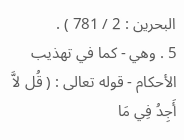البحرين : 2 / 781 ) .
5 . وهي - كما في تهذيب الأحكام - قوله تعالى : ( قُل لاَّ أَجِدُ فِي مَا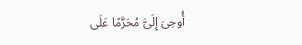أُوحِىَ إِلَىَّ مُحَرَّمًا عَلَى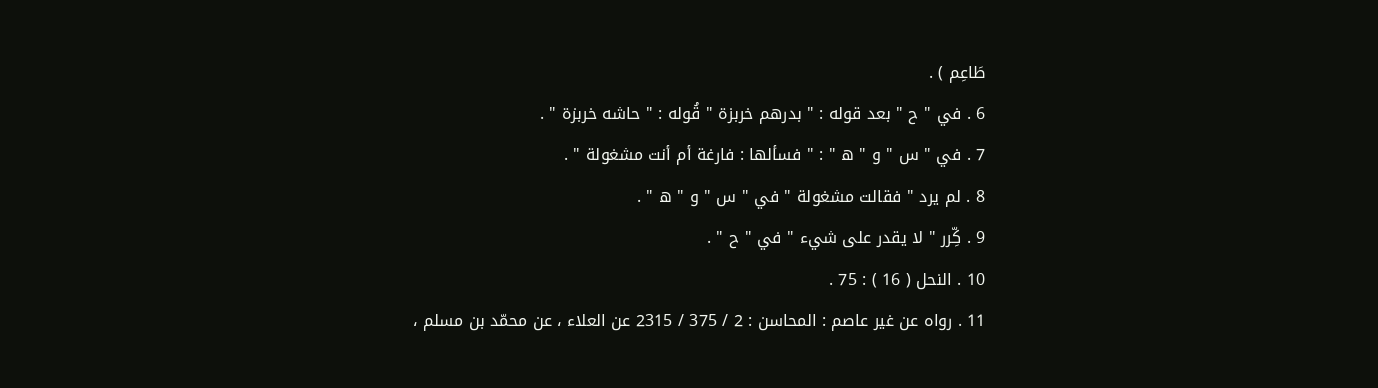طَاعِم ) .
6 . في " ح " بعد قوله : " بدرهم خربزة " قُوله : " حاشه خربزة " .
7 . في " س " و " ه " : " فسألها : فارغة أم أنت مشغولة " .
8 . لم يرد " فقالت مشغولة " في " س " و " ه " .
9 . كِّرر " لا يقدر على شيء " في " ح " .
10 . النحل ( 16 ) : 75 .
11 . رواه عن غير عاصم : المحاسن : 2 / 375 / 2315 عن العلاء ، عن محمّد بن مسلم ،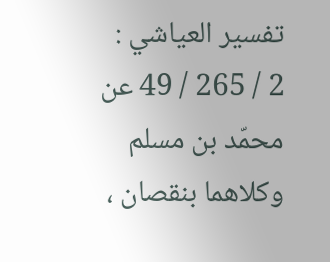تفسير العياشي :
2 / 265 / 49 عن محمّد بن مسلم وكلاهما بنقصان ،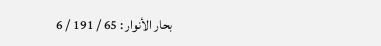بحار الأنوار : 65 / 191 / 6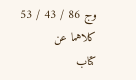وج 86 / 43 / 53 كلاهما عن
كتاب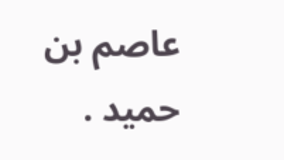عاصم بن حميد .